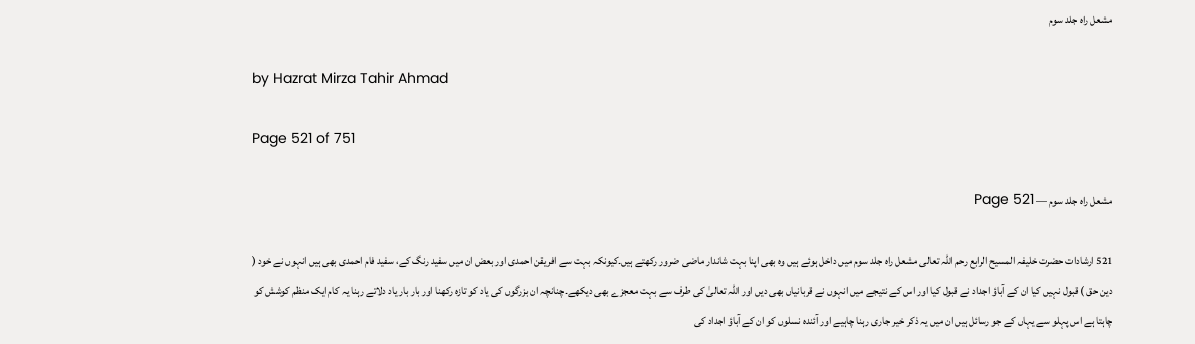مشعل راہ جلد سوم

by Hazrat Mirza Tahir Ahmad

Page 521 of 751

مشعل راہ جلد سوم — Page 521

521 ارشادات حضرت خلیفہ المسیح الرابع رحم اللہ تعالی مشعل راه جلد سوم میں داخل ہوئے ہیں وہ بھی اپنا بہت شاندار ماضی ضرور رکھتے ہیں۔کیونکہ بہت سے افریقن احمدی اور بعض ان میں سفید رنگ کے، سفید فام احمدی بھی ہیں انہوں نے خود ( دین حق ) قبول نہیں کیا ان کے آباؤ اجداد نے قبول کیا اور اس کے نتیجے میں انہوں نے قربانیاں بھی دیں اور اللہ تعالیٰ کی طرف سے بہت معجزے بھی دیکھے۔چنانچہ ان بزرگوں کی یاد کو تازہ رکھنا اور بار بار یاد دلاتے رہنا یہ کام ایک منظم کوشش کو چاہتا ہے اس پہلو سے یہاں کے جو رسائل ہیں ان میں یہ ذکر خیر جاری رہنا چاہیے اور آئندہ نسلوں کو ان کے آباؤ اجداد کی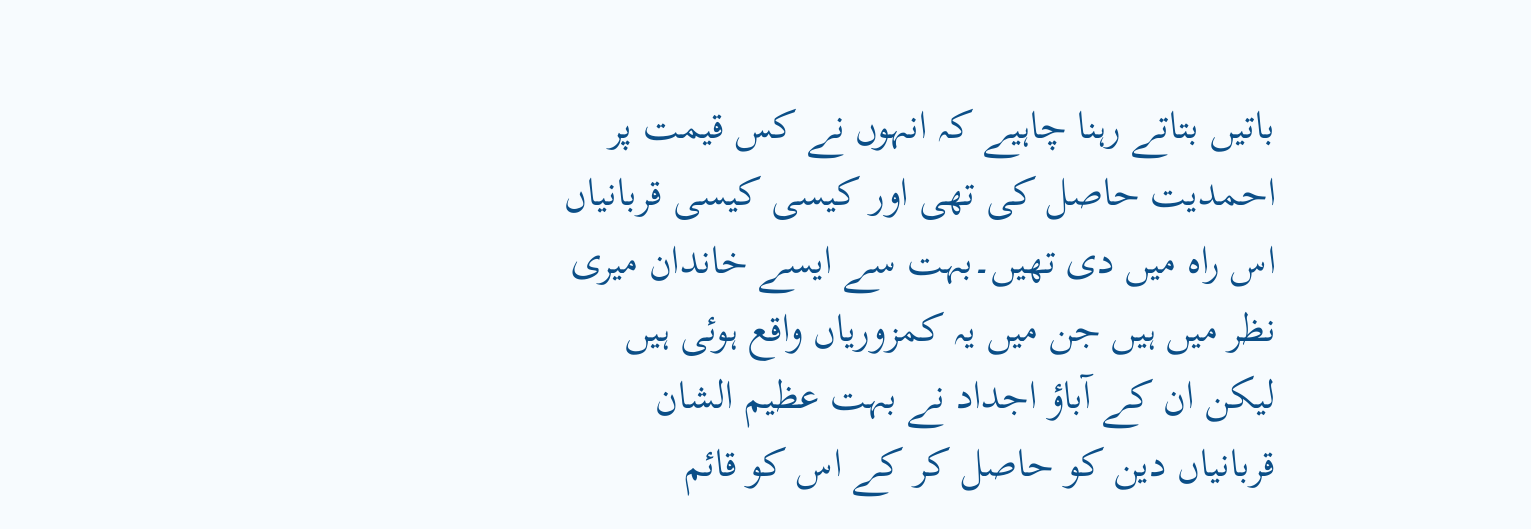باتیں بتاتے رہنا چاہیے کہ انہوں نے کس قیمت پر احمدیت حاصل کی تھی اور کیسی کیسی قربانیاں اس راہ میں دی تھیں۔بہت سے ایسے خاندان میری نظر میں ہیں جن میں یہ کمزوریاں واقع ہوئی ہیں لیکن ان کے آباؤ اجداد نے بہت عظیم الشان قربانیاں دین کو حاصل کر کے اس کو قائم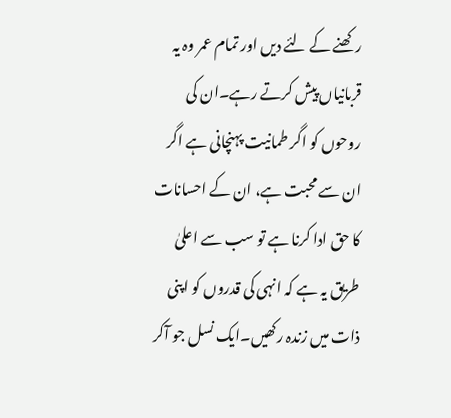رکھنے کے لئے دیں اور تمام عمر وہ یہ قربانیاں پیش کرتے رہے۔ان کی روحوں کو اگر طمانیت پہنچانی ہے اگر ان سے محبت ہے، ان کے احسانات کا حق ادا کرنا ہے تو سب سے اعلیٰ طریق یہ ہے کہ انہی کی قدروں کو اپنی ذات میں زندہ رکھیں۔ایک نسل جو آکر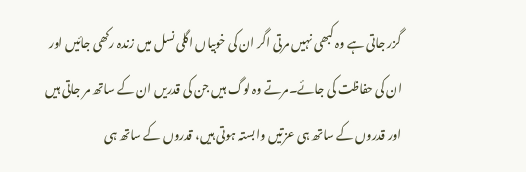گزر جاتی ہے وہ کبھی نہیں مرتی اگر ان کی خوبیاں اگلی نسل میں زندہ رکھی جائیں اور ان کی حفاظت کی جائے۔مرتے وہ لوگ ہیں جن کی قدریں ان کے ساتھ مر جاتی ہیں اور قدروں کے ساتھ ہی عزتیں وابستہ ہوتی ہیں، قدروں کے ساتھ ہی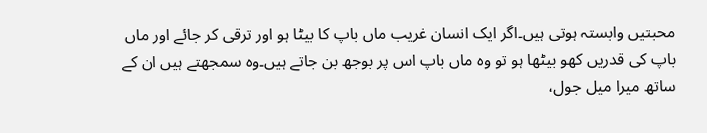محبتیں وابستہ ہوتی ہیں۔اگر ایک انسان غریب ماں باپ کا بیٹا ہو اور ترقی کر جائے اور ماں باپ کی قدریں کھو بیٹھا ہو تو وہ ماں باپ اس پر بوجھ بن جاتے ہیں۔وہ سمجھتے ہیں ان کے ساتھ میرا میل جول،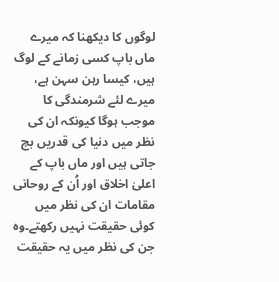لوگوں کا دیکھنا کہ میرے ماں باپ کسی زمانے کے لوگ ہیں، کیسا رہن سہن ہے، میرے لئے شرمندگی کا موجب ہوگا کیونکہ ان کی نظر میں دنیا کی قدریں بچ جاتی ہیں اور ماں باپ کے اعلیٰ اخلاق اور اُن کے روحانی مقامات ان کی نظر میں کوئی حقیقت نہیں رکھتے۔وہ جن کی نظر میں یہ حقیقت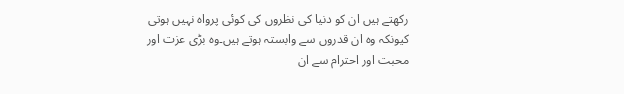رکھتے ہیں ان کو دنیا کی نظروں کی کوئی پرواہ نہیں ہوتی کیونکہ وہ ان قدروں سے وابستہ ہوتے ہیں۔وہ بڑی عزت اور محبت اور احترام سے ان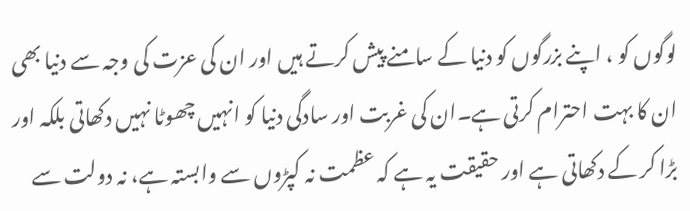لوگوں کو ، اپنے بزرگوں کو دنیا کے سامنے پیش کرتے ہیں اور ان کی عزت کی وجہ سے دنیا بھی ان کا بہت احترام کرتی ہے۔ان کی غربت اور سادگی دنیا کو انہیں چھوٹا نہیں دکھاتی بلکہ اور بڑا کر کے دکھاتی ہے اور حقیقت یہ ہے کہ عظمت نہ کپڑوں سے وابستہ ہے، نہ دولت سے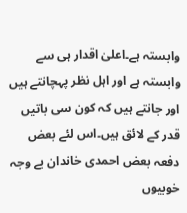وابستہ ہے۔اعلیٰ اقدار ہی سے وابستہ ہے اور اہل نظر پہچانتے ہیں اور جانتے ہیں کہ کون سی باتیں قدر کے لائق ہیں۔اس لئے بعض دفعہ بعض احمدی خاندان بے وجہ خوبیوں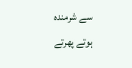سے شرمندہ ہوتے پھرتے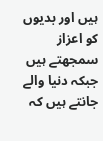ہیں اور بدیوں کو اعزاز سمجھتے ہیں جبکہ دنیا والے جانتے ہیں کہ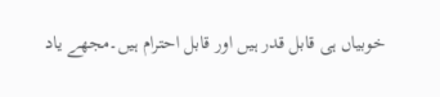خوبیاں ہی قابل قدر ہیں اور قابل احترام ہیں۔مجھے یاد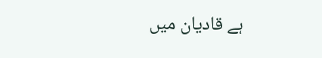ہے قادیان میں